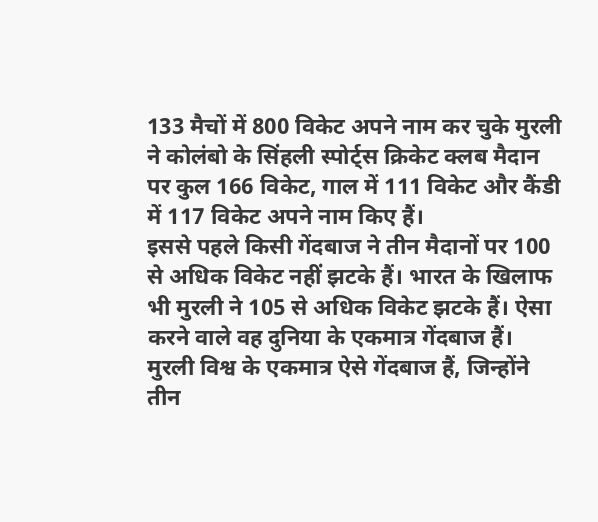133 मैचों में 800 विकेट अपने नाम कर चुके मुरली ने कोलंबो के सिंहली स्पोर्ट्स क्रिकेट क्लब मैदान पर कुल 166 विकेट, गाल में 111 विकेट और कैंडी में 117 विकेट अपने नाम किए हैं।
इससे पहले किसी गेंदबाज ने तीन मैदानों पर 100 से अधिक विकेट नहीं झटके हैं। भारत के खिलाफ भी मुरली ने 105 से अधिक विकेट झटके हैं। ऐसा करने वाले वह दुनिया के एकमात्र गेंदबाज हैं।
मुरली विश्व के एकमात्र ऐसे गेंदबाज हैं, जिन्होंने तीन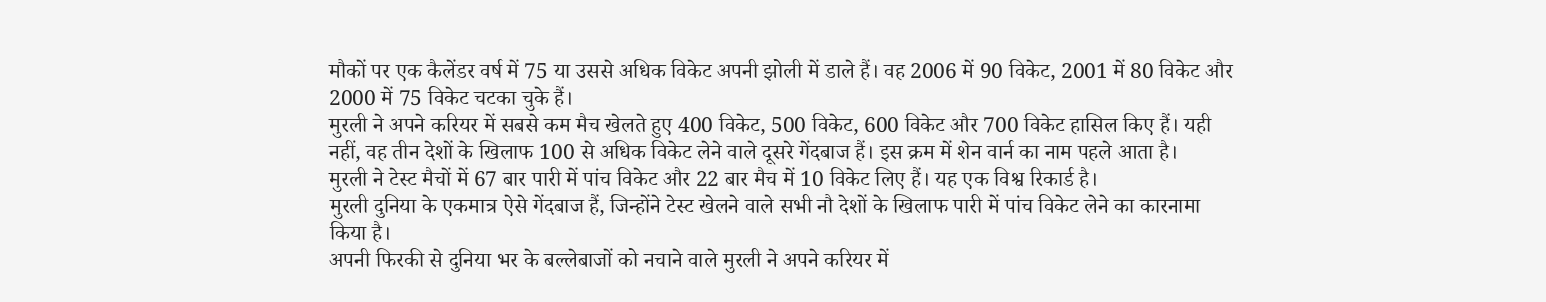मौकों पर एक कैलेंडर वर्ष में 75 या उससे अधिक विकेट अपनी झोली में डाले हैं। वह 2006 में 90 विकेट, 2001 में 80 विकेट और 2000 में 75 विकेट चटका चुके हैं।
मुरली ने अपने करियर में सबसे कम मैच खेलते हुए 400 विकेट, 500 विकेट, 600 विकेट और 700 विकेट हासिल किए हैं। यही नहीं, वह तीन देशों के खिलाफ 100 से अधिक विकेट लेने वाले दूसरे गेंदबाज हैं। इस क्रम में शेन वार्न का नाम पहले आता है।
मुरली ने टेस्ट मैचों में 67 बार पारी में पांच विकेट और 22 बार मैच में 10 विकेट लिए हैं। यह एक विश्व रिकार्ड है।
मुरली दुनिया के एकमात्र ऐसे गेंदबाज हैं, जिन्होंने टेस्ट खेलने वाले सभी नौ देशों के खिलाफ पारी में पांच विकेट लेने का कारनामा किया है।
अपनी फिरकी से दुनिया भर के बल्लेबाजों को नचाने वाले मुरली ने अपने करियर में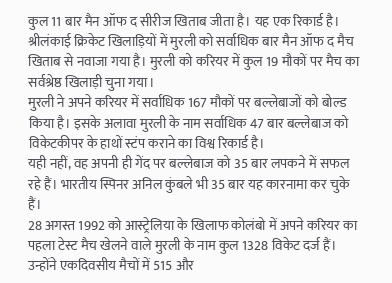कुल 11 बार मैन ऑफ द सीरीज खिताब जीता है। यह एक रिकार्ड है।
श्रीलंकाई क्रिकेट खिलाड़ियों में मुरली को सर्वाधिक बार मैन ऑफ द मैच खिताब से नवाजा गया है। मुरली को करियर में कुल 19 मौकों पर मैच का सर्वश्रेष्ठ खिलाड़ी चुना गया।
मुरली ने अपने करियर में सर्वाधिक 167 मौकों पर बल्लेबाजों को बोल्ड किया है। इसके अलावा मुरली के नाम सर्वाधिक 47 बार बल्लेबाज को विकेटकीपर के हाथों स्टंप कराने का विश्व रिकार्ड है।
यही नहीं, वह अपनी ही गेंद पर बल्लेबाज को 35 बार लपकने में सफल रहे हैं। भारतीय स्पिनर अनिल कुंबले भी 35 बार यह कारनामा कर चुके हैं।
28 अगस्त 1992 को आस्ट्रेलिया के खिलाफ कोलंबो में अपने करियर का पहला टेस्ट मैच खेलने वाले मुरली के नाम कुल 1328 विकेट दर्ज हैं। उन्होंने एकदिवसीय मैचों में 515 और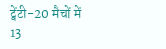ट्वेंटी-20 मैचों में 13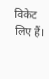विकेट लिए हैं।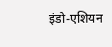इंडो-एशियन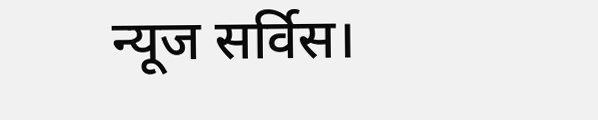न्यूज सर्विस।